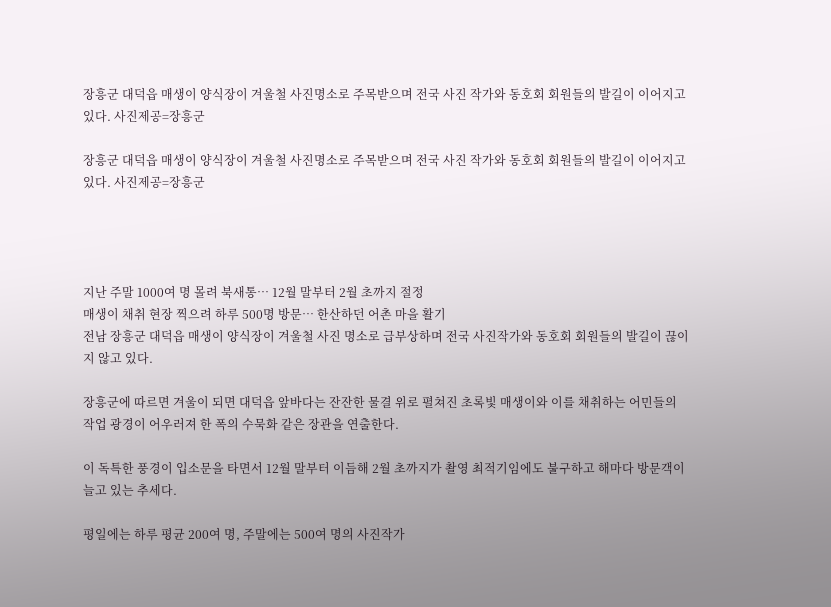장흥군 대덕읍 매생이 양식장이 겨울철 사진명소로 주목받으며 전국 사진 작가와 동호회 회원들의 발길이 이어지고 있다. 사진제공=장흥군

장흥군 대덕읍 매생이 양식장이 겨울철 사진명소로 주목받으며 전국 사진 작가와 동호회 회원들의 발길이 이어지고 있다. 사진제공=장흥군




지난 주말 1000여 명 몰려 북새통… 12월 말부터 2월 초까지 절정
매생이 채취 현장 찍으려 하루 500명 방문… 한산하던 어촌 마을 활기
전남 장흥군 대덕읍 매생이 양식장이 겨울철 사진 명소로 급부상하며 전국 사진작가와 동호회 회원들의 발길이 끊이지 않고 있다.

장흥군에 따르면 겨울이 되면 대덕읍 앞바다는 잔잔한 물결 위로 펼쳐진 초록빛 매생이와 이를 채취하는 어민들의 작업 광경이 어우러져 한 폭의 수묵화 같은 장관을 연출한다.

이 독특한 풍경이 입소문을 타면서 12월 말부터 이듬해 2월 초까지가 촬영 최적기임에도 불구하고 해마다 방문객이 늘고 있는 추세다.

평일에는 하루 평균 200여 명, 주말에는 500여 명의 사진작가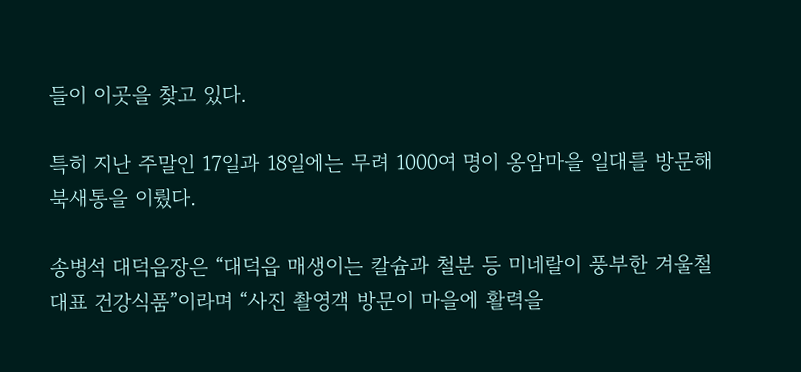들이 이곳을 찾고 있다.

특히 지난 주말인 17일과 18일에는 무려 1000여 명이 옹암마을 일대를 방문해 북새통을 이뤘다.

송병석 대덕읍장은 “대덕읍 매생이는 칼슘과 철분 등 미네랄이 풍부한 겨울철 대표 건강식품”이라며 “사진 촬영객 방문이 마을에 활력을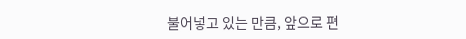불어넣고 있는 만큼, 앞으로 편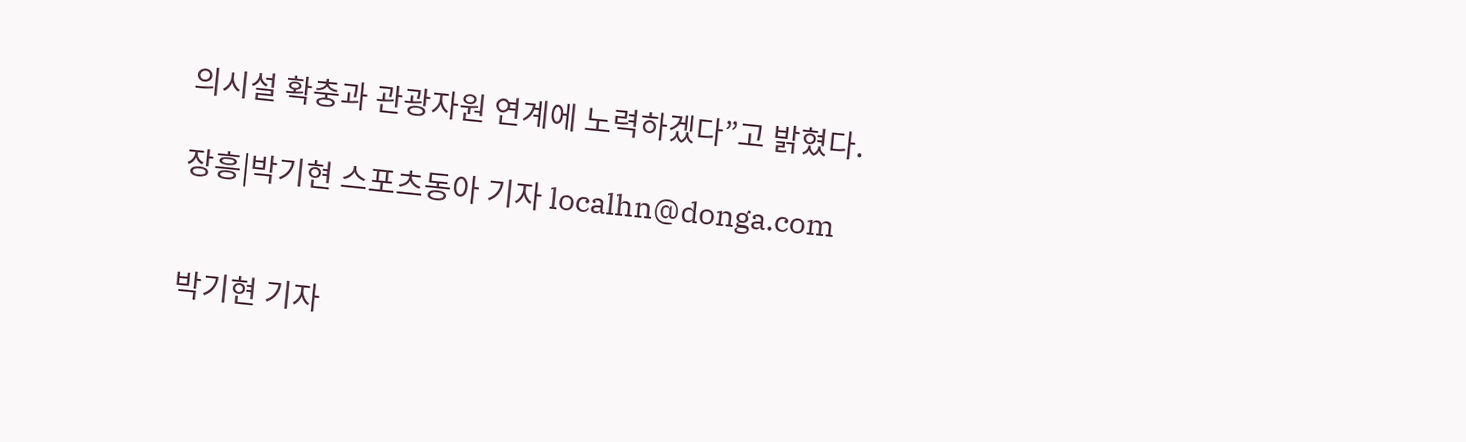의시설 확충과 관광자원 연계에 노력하겠다”고 밝혔다.

장흥|박기현 스포츠동아 기자 localhn@donga.com


박기현 기자